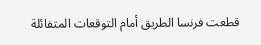قطعت فرنسا الطريق أمام التوقعات المتفائلة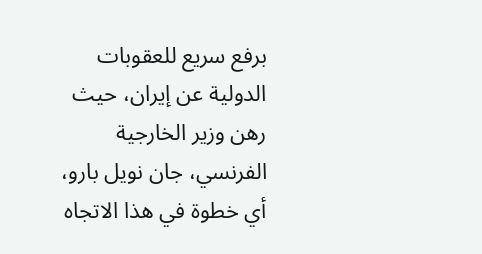برفع سريع للعقوبات الدولية عن إيران، حيث رهن وزير الخارجية الفرنسي، جان نويل بارو، أي خطوة في هذا الاتجاه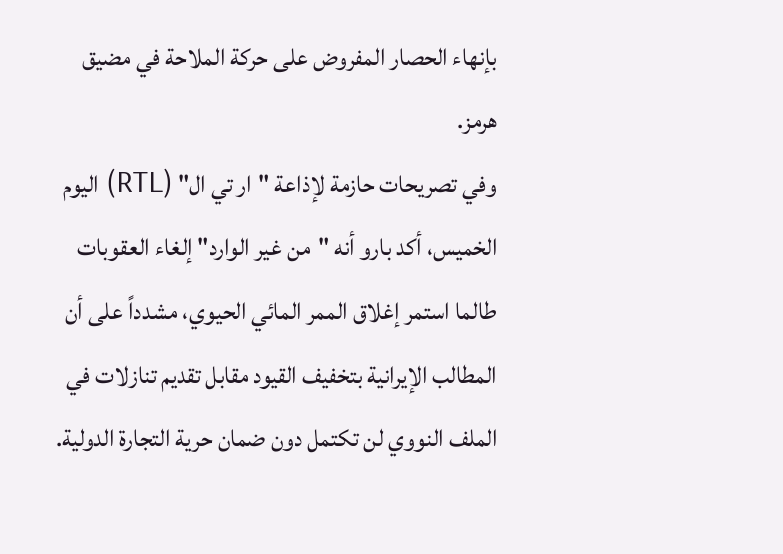بإنهاء الحصار المفروض على حركة الملاحة في مضيق هرمز.
وفي تصريحات حازمة لإذاعة "ار تي ال" (RTL) اليوم الخميس، أكد بارو أنه "من غير الوارد" إلغاء العقوبات طالما استمر إغلاق الممر المائي الحيوي، مشدداً على أن المطالب الإيرانية بتخفيف القيود مقابل تقديم تنازلات في الملف النووي لن تكتمل دون ضمان حرية التجارة الدولية.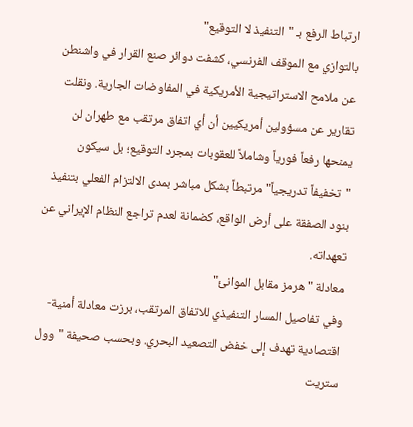ارتباط الرفع بـ "التنفيذ لا التوقيع"
بالتوازي مع الموقف الفرنسي، كشفت دوائر صنع القرار في واشنطن عن ملامح الاستراتيجية الأمريكية في المفاوضات الجارية. ونقلت تقارير عن مسؤولين أمريكيين أن أي اتفاق مرتقب مع طهران لن يمنحها رفعاً فورياً وشاملاً للعقوبات بمجرد التوقيع؛ بل سيكون "تخفيفاً تدريجياً" مرتبطاً بشكل مباشر بمدى الالتزام الفعلي بتنفيذ بنود الصفقة على أرض الواقع، كضمانة لعدم تراجع النظام الإيراني عن تعهداته.
معادلة "هرمز مقابل الموانئ"
وفي تفاصيل المسار التنفيذي للاتفاق المرتقب، برزت معادلة أمنية-اقتصادية تهدف إلى خفض التصعيد البحري. وبحسب صحيفة "وول ستريت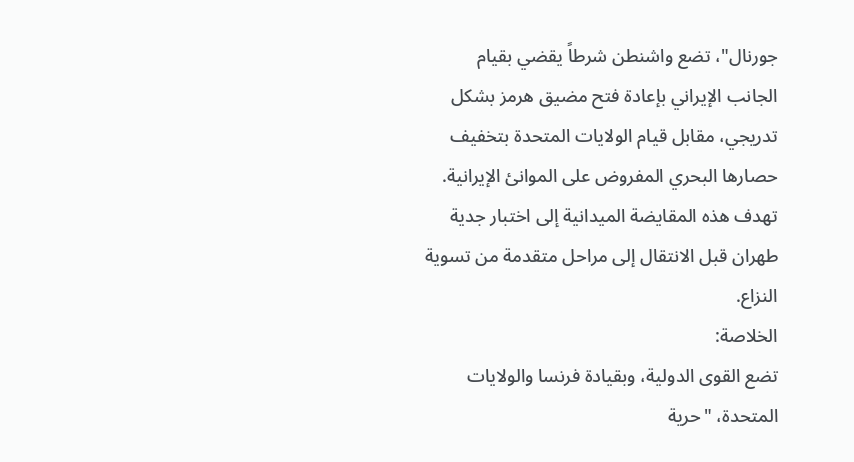جورنال"، تضع واشنطن شرطاً يقضي بقيام الجانب الإيراني بإعادة فتح مضيق هرمز بشكل تدريجي، مقابل قيام الولايات المتحدة بتخفيف حصارها البحري المفروض على الموانئ الإيرانية.
تهدف هذه المقايضة الميدانية إلى اختبار جدية طهران قبل الانتقال إلى مراحل متقدمة من تسوية النزاع.
الخلاصة:
تضع القوى الدولية، وبقيادة فرنسا والولايات المتحدة، "حرية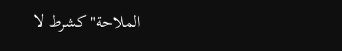الملاحة" كشرط لا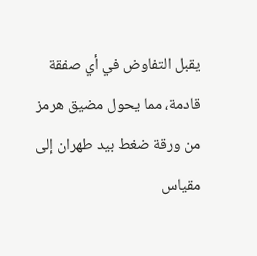يقبل التفاوض في أي صفقة قادمة، مما يحول مضيق هرمز من ورقة ضغط بيد طهران إلى مقياس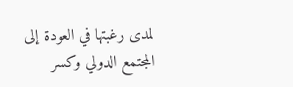لمدى رغبتها في العودة إلى المجتمع الدولي وكسر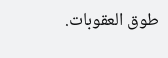طوق العقوبات.